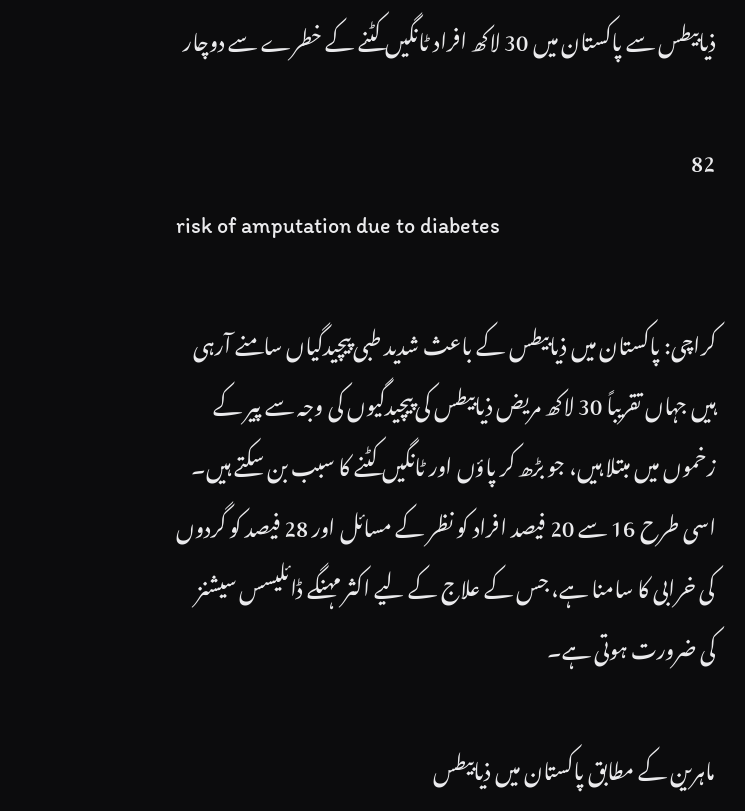ذیابیطس سے پاکستان میں 30 لاکھ افراد ٹانگیں کٹنے کے خطرے سے دوچار

82
risk of amputation due to diabetes

کراچی: پاکستان میں ذیابیطس کے باعث شدید طبی پیچیدگیاں سامنے آرہی ہیں جہاں تقریباً 30 لاکھ مریض ذیابیطس کی پیچیدگیوں کی وجہ سے پیر کے زخموں میں مبتلا ہیں، جو بڑھ کر پاؤں اور ٹانگیں کٹنے کا سبب بن سکتے ہیں۔ اسی طرح 16 سے 20 فیصد افراد کو نظر کے مسائل اور 28 فیصد کو گردوں کی خرابی کا سامنا ہے، جس کے علاج کے لیے اکثر مہنگے ڈائلیسس سیشنز کی ضرورت ہوتی ہے۔

ماہرین کے مطابق پاکستان میں ذیابیطس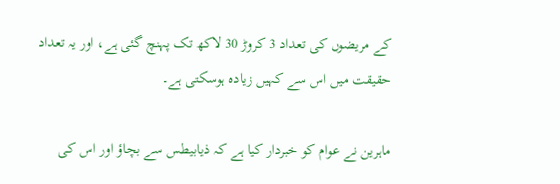کے مریضوں کی تعداد 3 کروڑ 30 لاکھ تک پہنچ گئی ہے، اور یہ تعداد حقیقت میں اس سے کہیں زیادہ ہوسکتی ہے۔

ماہرین نے عوام کو خبردار کیا ہے کہ ذیابیطس سے بچاؤ اور اس کی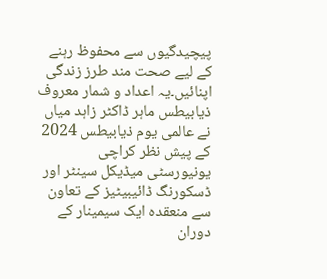پیچیدگیوں سے محفوظ رہنے کے لیے صحت مند طرز زندگی اپنائیں۔یہ اعداد و شمار معروف ذیابیطس ماہر ڈاکٹر زاہد میاں نے عالمی یوم ذیابیطس 2024 کے پیش نظر کراچی یونیورسٹی میڈیکل سینٹر اور ڈسکورنگ ڈائیبیٹیز کے تعاون سے منعقدہ ایک سیمینار کے دوران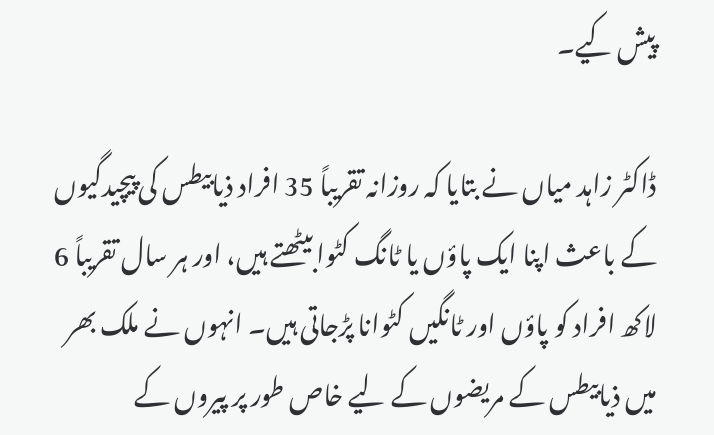پیش کیے۔

ڈاکٹر زاہد میاں نے بتایا کہ روزانہ تقریباً 35 افراد ذیابیطس کی پیچیدگیوں کے باعث اپنا ایک پاؤں یا ٹانگ کٹوا بیٹھتے ہیں، اور ہر سال تقریباً 6 لاکھ افراد کو پاؤں اور ٹانگیں کٹوانا پڑجاتی ہیں۔ انہوں نے ملک بھر میں ذیابیطس کے مریضوں کے لیے خاص طور پر پیروں کے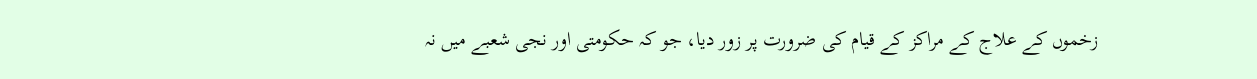زخموں کے علاج کے مراکز کے قیام کی ضرورت پر زور دیا، جو کہ حکومتی اور نجی شعبے میں نہ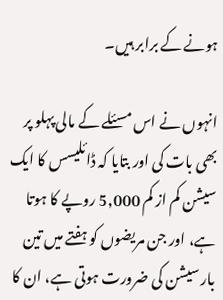ہونے کے برابر ہیں۔

انہوں نے اس مسئلے کے مالی پہلو پر بھی بات کی اور بتایا کہ ڈائلیسس کا ایک سیشن کم از کم 5,000 روپے کا ہوتا ہے، اور جن مریضوں کو ہفتے میں تین بار سیشن کی ضرورت ہوتی ہے، ان کا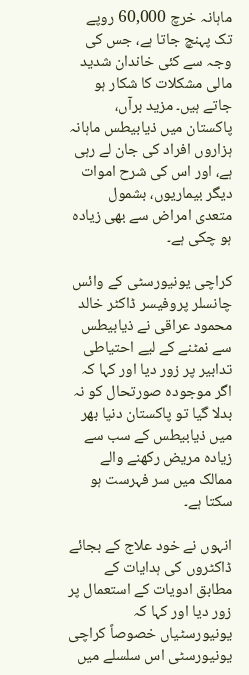ماہانہ خرچ 60,000 روپے تک پہنچ جاتا ہے، جس کی وجہ سے کئی خاندان شدید مالی مشکلات کا شکار ہو جاتے ہیں۔ مزید برآں، پاکستان میں ذیابیطس ماہانہ ہزاروں افراد کی جان لے رہی ہے، اور اس کی شرح اموات دیگر بیماریوں، بشمول متعدی امراض سے بھی زیادہ ہو چکی ہے۔

کراچی یونیورسٹی کے وائس چانسلر پروفیسر ڈاکٹر خالد محمود عراقی نے ذیابیطس سے نمٹنے کے لیے احتیاطی تدابیر پر زور دیا اور کہا کہ اگر موجودہ صورتحال کو نہ بدلا گیا تو پاکستان دنیا بھر میں ذیابیطس کے سب سے زیادہ مریض رکھنے والے ممالک میں سر فہرست ہو سکتا ہے۔

انہوں نے خود علاج کے بجائے ڈاکٹروں کی ہدایات کے مطابق ادویات کے استعمال پر زور دیا اور کہا کہ یونیورسٹیاں خصوصاً کراچی یونیورسٹی اس سلسلے میں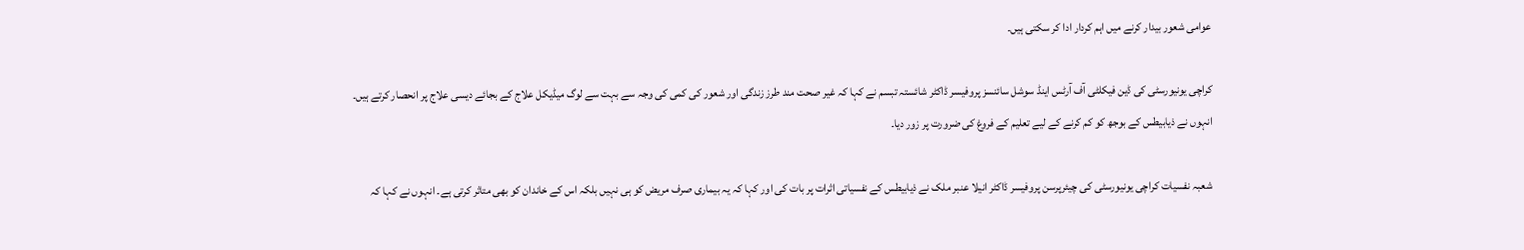عوامی شعور بیدار کرنے میں اہم کردار ادا کر سکتی ہیں۔

کراچی یونیورسٹی کی ڈین فیکلٹی آف آرٹس اینڈ سوشل سائنسز پروفیسر ڈاکٹر شائستہ تبسم نے کہا کہ غیر صحت مند طرز زندگی اور شعور کی کمی کی وجہ سے بہت سے لوگ میڈیکل علاج کے بجائے دیسی علاج پر انحصار کرتے ہیں۔ انہوں نے ذیابیطس کے بوجھ کو کم کرنے کے لیے تعلیم کے فروغ کی ضرورت پر زور دیا۔

شعبہ نفسیات کراچی یونیورسٹی کی چیئرپرسن پروفیسر ڈاکٹر انیلا عنبر ملک نے ذیابیطس کے نفسیاتی اثرات پر بات کی اور کہا کہ یہ بیماری صرف مریض کو ہی نہیں بلکہ اس کے خاندان کو بھی متاثر کرتی ہے۔ انہوں نے کہا کہ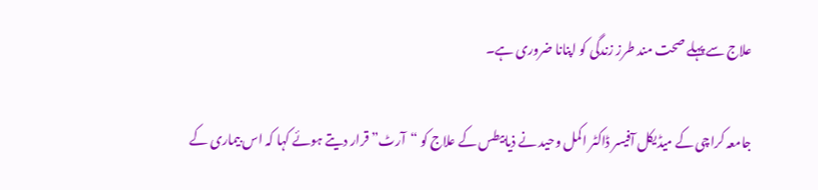علاج سے پہلے صحت مند طرز زندگی کو اپنانا ضروری ہے۔

جامعہ کراچی کے میڈیکل آفیسر ڈاکٹر اکمل وحید نے ذیابیطس کے علاج کو “آرٹ” قرار دیتے ہوئے کہا کہ اس بیماری کے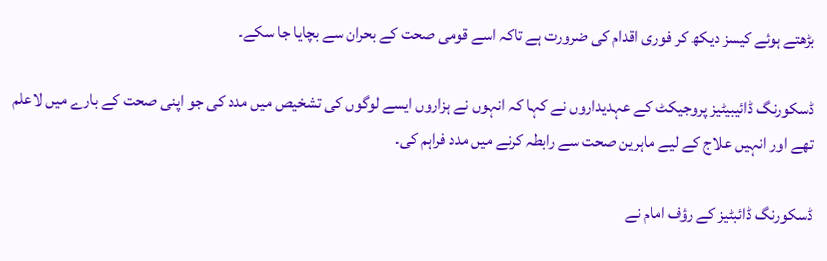بڑھتے ہوئے کیسز دیکھ کر فوری اقدام کی ضرورت ہے تاکہ اسے قومی صحت کے بحران سے بچایا جا سکے۔

ڈسکورنگ ڈائیبیٹیز پروجیکٹ کے عہدیداروں نے کہا کہ انہوں نے ہزاروں ایسے لوگوں کی تشخیص میں مدد کی جو اپنی صحت کے بارے میں لاعلم تھے اور انہیں علاج کے لیے ماہرین صحت سے رابطہ کرنے میں مدد فراہم کی۔

ڈسکورنگ ڈائبٹیز کے رؤف امام نے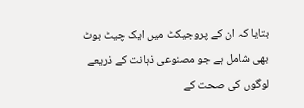بتایا کہ ان کے پروجیکٹ میں ایک چیٹ بوٹ بھی شامل ہے جو مصنوعی ذہانت کے ذریعے لوگوں کی صحت کے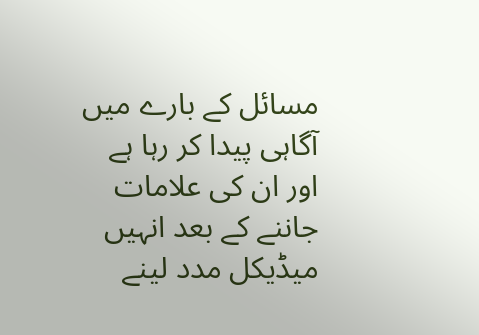مسائل کے بارے میں آگاہی پیدا کر رہا ہے اور ان کی علامات جاننے کے بعد انہیں میڈیکل مدد لینے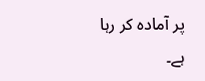پر آمادہ کر رہا ہے۔